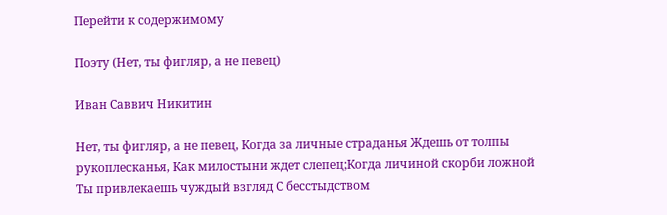Перейти к содержимому

Поэту (Нет, ты фигляр, а не певец)

Иван Саввич Никитин

Нет, ты фигляр, а не певец, Когда за личные страданья Ждешь от толпы рукоплесканья, Как милостыни ждет слепец;Когда личиной скорби ложной Ты привлекаешь чуждый взгляд С бесстыдством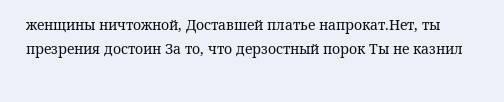женщины ничтожной, Доставшей платье напрокат.Нет, ты презрения достоин За то, что дерзостный порок Ты не казнил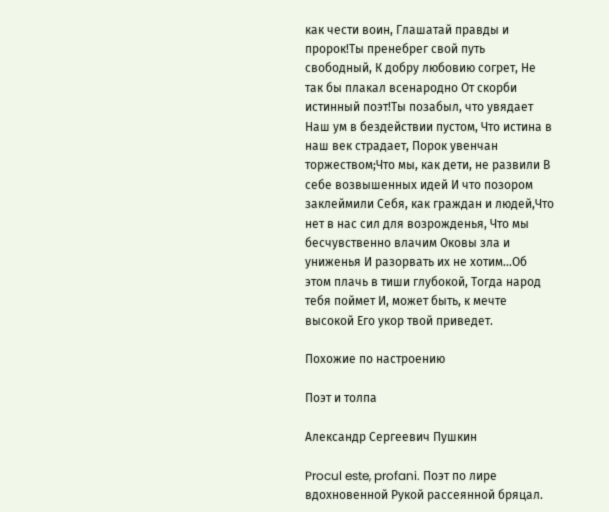как чести воин, Глашатай правды и пророк!Ты пренебрег свой путь свободный, К добру любовию согрет, Не так бы плакал всенародно От скорби истинный поэт!Ты позабыл, что увядает Наш ум в бездействии пустом, Что истина в наш век страдает, Порок увенчан торжеством;Что мы, как дети, не развили В себе возвышенных идей И что позором заклеймили Себя, как граждан и людей,Что нет в нас сил для возрожденья, Что мы бесчувственно влачим Оковы зла и униженья И разорвать их не хотим…Об этом плачь в тиши глубокой, Тогда народ тебя поймет И, может быть, к мечте высокой Его укор твой приведет.

Похожие по настроению

Поэт и толпа

Александр Сергеевич Пушкин

Procul este, profani. Поэт по лире вдохновенной Рукой рассеянной бряцал.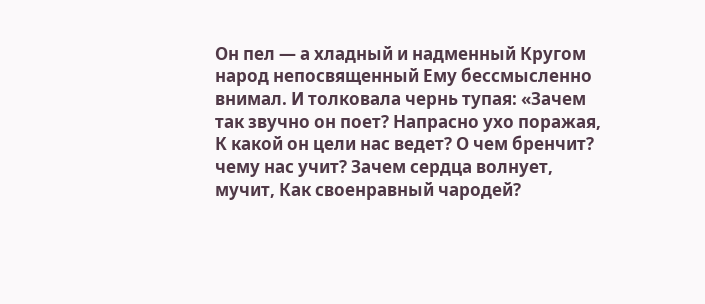Он пел — а хладный и надменный Кругом народ непосвященный Ему бессмысленно внимал. И толковала чернь тупая: «Зачем так звучно он поет? Напрасно ухо поражая, К какой он цели нас ведет? О чем бренчит? чему нас учит? Зачем сердца волнует, мучит, Как своенравный чародей?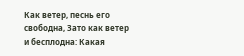Как ветер, песнь его свободна, Зато как ветер и бесплодна: Какая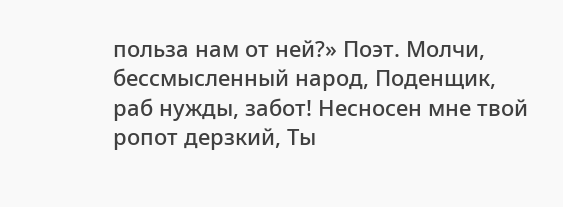польза нам от ней?» Поэт. Молчи, бессмысленный народ, Поденщик, раб нужды, забот! Несносен мне твой ропот дерзкий, Ты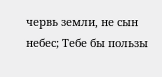червь земли, не сын небес; Тебе бы пользы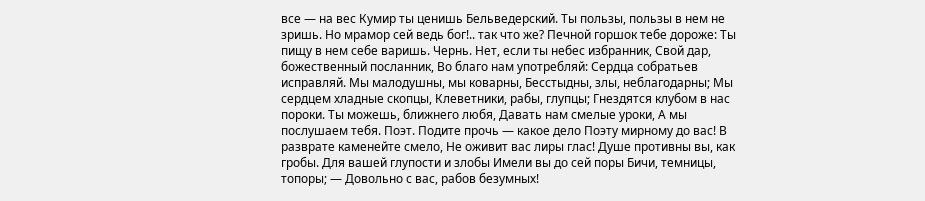все — на вес Кумир ты ценишь Бельведерский. Ты пользы, пользы в нем не зришь. Но мрамор сей ведь бог!.. так что же? Печной горшок тебе дороже: Ты пищу в нем себе варишь. Чернь. Нет, если ты небес избранник, Свой дар, божественный посланник, Во благо нам употребляй: Сердца собратьев исправляй. Мы малодушны, мы коварны, Бесстыдны, злы, неблагодарны; Мы сердцем хладные скопцы, Клеветники, рабы, глупцы; Гнездятся клубом в нас пороки. Ты можешь, ближнего любя, Давать нам смелые уроки, А мы послушаем тебя. Поэт. Подите прочь — какое дело Поэту мирному до вас! В разврате каменейте смело, Не оживит вас лиры глас! Душе противны вы, как гробы. Для вашей глупости и злобы Имели вы до сей поры Бичи, темницы, топоры; — Довольно с вас, рабов безумных!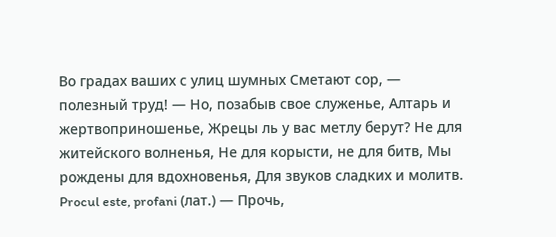Во градах ваших с улиц шумных Сметают сор, — полезный труд! — Но, позабыв свое служенье, Алтарь и жертвоприношенье, Жрецы ль у вас метлу берут? Не для житейского волненья, Не для корысти, не для битв, Мы рождены для вдохновенья, Для звуков сладких и молитв. Procul este, profani (лат.) — Прочь,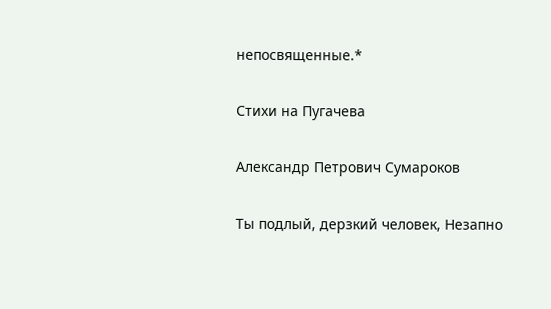непосвященные.*

Стихи на Пугачева

Александр Петрович Сумароков

Ты подлый, дерзкий человек, Незапно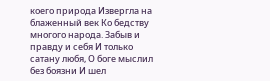коего природа Извергла на блаженный век Ко бедству многого народа. Забыв и правду и себя И только сатану любя, О боге мыслил без боязни И шел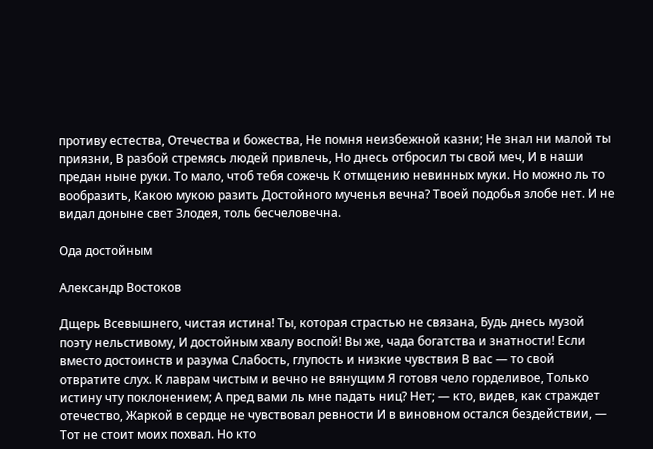противу естества, Отечества и божества, Не помня неизбежной казни; Не знал ни малой ты приязни, В разбой стремясь людей привлечь, Но днесь отбросил ты свой меч, И в наши предан ныне руки. То мало, чтоб тебя сожечь К отмщению невинных муки. Но можно ль то вообразить, Какою мукою разить Достойного мученья вечна? Твоей подобья злобе нет. И не видал доныне свет Злодея, толь бесчеловечна.

Ода достойным

Александр Востоков

Дщерь Всевышнего, чистая истина! Ты, которая страстью не связана, Будь днесь музой поэту нельстивому, И достойным хвалу воспой! Вы же, чада богатства и знатности! Если вместо достоинств и разума Слабость, глупость и низкие чувствия В вас — то свой отвратите слух. К лаврам чистым и вечно не вянущим Я готовя чело горделивое, Только истину чту поклонением; А пред вами ль мне падать ниц? Нет; — кто, видев, как страждет отечество, Жаркой в сердце не чувствовал ревности И в виновном остался бездействии, — Тот не стоит моих похвал. Но кто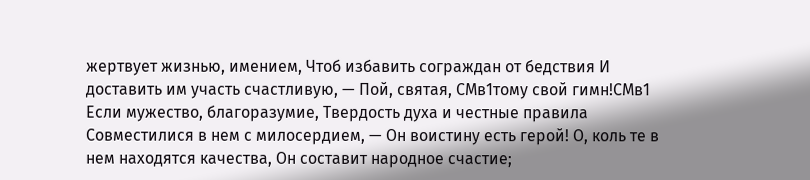жертвует жизнью, имением, Чтоб избавить сограждан от бедствия И доставить им участь счастливую, — Пой, святая, СМв1тому свой гимн!СМв1 Если мужество, благоразумие, Твердость духа и честные правила Совместилися в нем с милосердием, — Он воистину есть герой! О, коль те в нем находятся качества, Он составит народное счастие;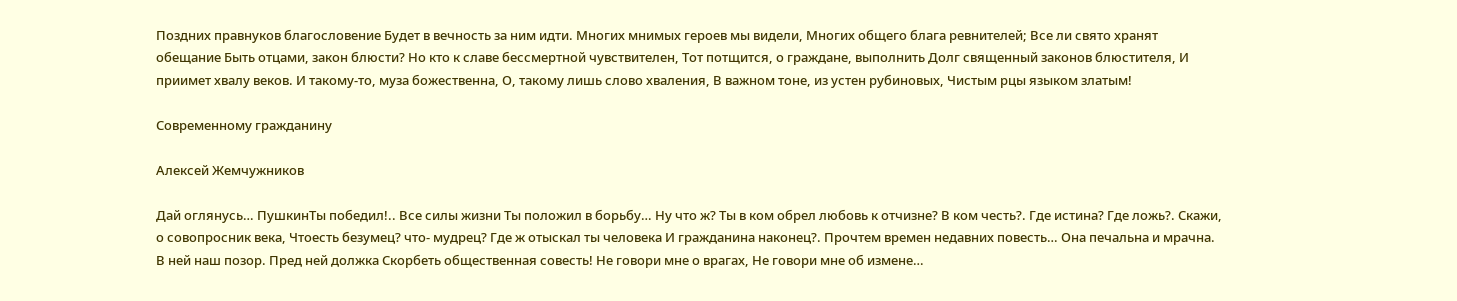Поздних правнуков благословение Будет в вечность за ним идти. Многих мнимых героев мы видели, Многих общего блага ревнителей; Все ли свято хранят обещание Быть отцами, закон блюсти? Но кто к славе бессмертной чувствителен, Тот потщится, о граждане, выполнить Долг священный законов блюстителя, И приимет хвалу веков. И такому-то, муза божественна, О, такому лишь слово хваления, В важном тоне, из устен рубиновых, Чистым рцы языком златым!

Современному гражданину

Алексей Жемчужников

Дай оглянусь… ПушкинТы победил!.. Все силы жизни Ты положил в борьбу… Ну что ж? Ты в ком обрел любовь к отчизне? В ком честь?. Где истина? Где ложь?. Скажи, о совопросник века, Чтоесть безумец? что- мудрец? Где ж отыскал ты человека И гражданина наконец?. Прочтем времен недавних повесть… Она печальна и мрачна. В ней наш позор. Пред ней должка Скорбеть общественная совесть! Не говори мне о врагах, Не говори мне об измене…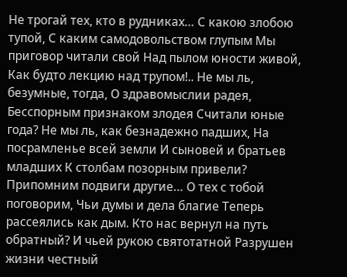Не трогай тех, кто в рудниках… С какою злобою тупой, С каким самодовольством глупым Мы приговор читали свой Над пылом юности живой, Как будто лекцию над трупом!.. Не мы ль, безумные, тогда, О здравомыслии радея, Бесспорным признаком злодея Считали юные года? Не мы ль, как безнадежно падших, На посрамленье всей земли И сыновей и братьев младших К столбам позорным привели? Припомним подвиги другие… О тех с тобой поговорим, Чьи думы и дела благие Теперь рассеялись как дым. Кто нас вернул на путь обратный? И чьей рукою святотатной Разрушен жизни честный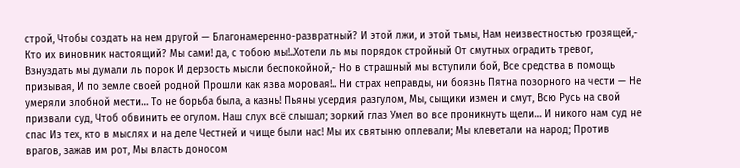строй, Чтобы создать на нем другой — Благонамеренно-развратный? И этой лжи, и этой тьмы, Нам неизвестностью грозящей,- Кто их виновник настоящий? Мы сами! да, с тобою мы!..Хотели ль мы порядок стройный От смутных оградить тревог, Взнуздать мы думали ль порок И дерзость мысли беспокойной,- Но в страшный мы вступили бой, Все средства в помощь призывая, И по земле своей родной Прошли как язва моровая!.. Ни страх неправды, ни боязнь Пятна позорного на чести — Не умеряли злобной мести… То не борьба была, а казнь! Пьяны усердия разгулом, Мы, сыщики измен и смут, Всю Русь на свой призвали суд, Чтоб обвинить ее огулом. Наш слух всё слышал; зоркий глаз Умел во все проникнуть щели… И никого нам суд не спас Из тех, кто в мыслях и на деле Честней и чище были нас! Мы их святыню оплевали; Мы клеветали на народ; Против врагов, зажав им рот, Мы власть доносом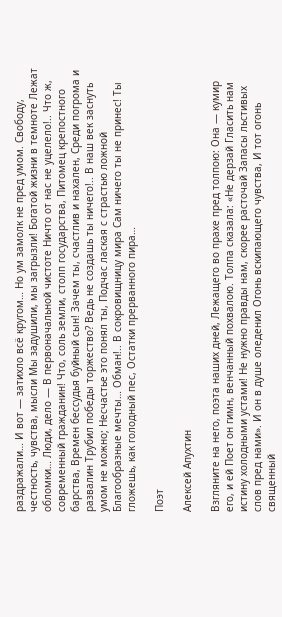раздражали… И вот — затихло всё кругом… Но ум замолк не пред умом. Свободу, честность, чувства, мысли Мы задушили, мы загрызли! Богатой жизни в темноте Лежат обломки… Люди, дело — В первоначальной чистоте Ничто от нас не уцелело!.. Что ж, современный гражданин! Что, соль земли, столп государства, Питомец крепостного барства, Времен бессудья буйный сын! Зачем ты, счастлив и нахален, Среди погрома и развалин Трубил победы торжество? Ведь не создашь ты ничего!.. В наш век заснуть умом не можно; Несчастье это понял ты, Подчас лаская с страстью ложной Благообразные мечты… Обман!.. В сокровищницу мира Сам ничего ты не принес! Ты гложешь, как голодный пес, Остатки прерванного пира…

Поэт

Алексей Апухтин

Взгляните на него, поэта наших дней, Лежащего во прахе пред толпою: Она — кумир его, и ей Поет он гимн, венчанный похвалою. Толпа сказала: «Не дерзай Гласить нам истину холодными устами! Не нужно правды нам, скорее расточай Запасы льстивых слов пред нами». И он в душе оледенил Огонь вскипающего чувства, И тот огонь священный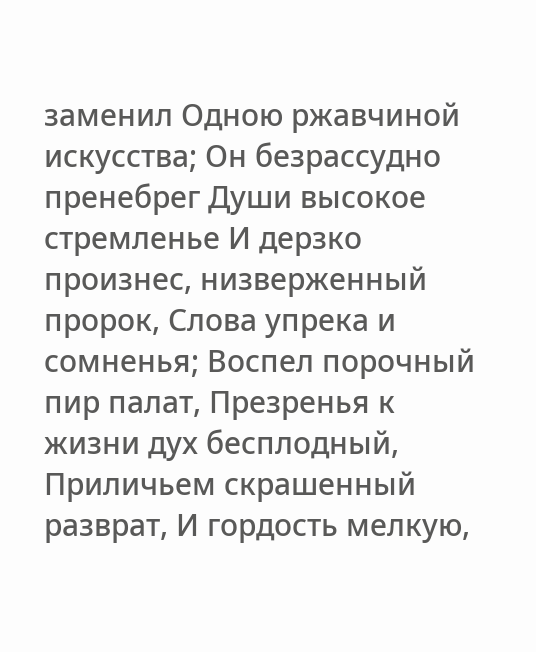заменил Одною ржавчиной искусства; Он безрассудно пренебрег Души высокое стремленье И дерзко произнес, низверженный пророк, Слова упрека и сомненья; Воспел порочный пир палат, Презренья к жизни дух бесплодный, Приличьем скрашенный разврат, И гордость мелкую,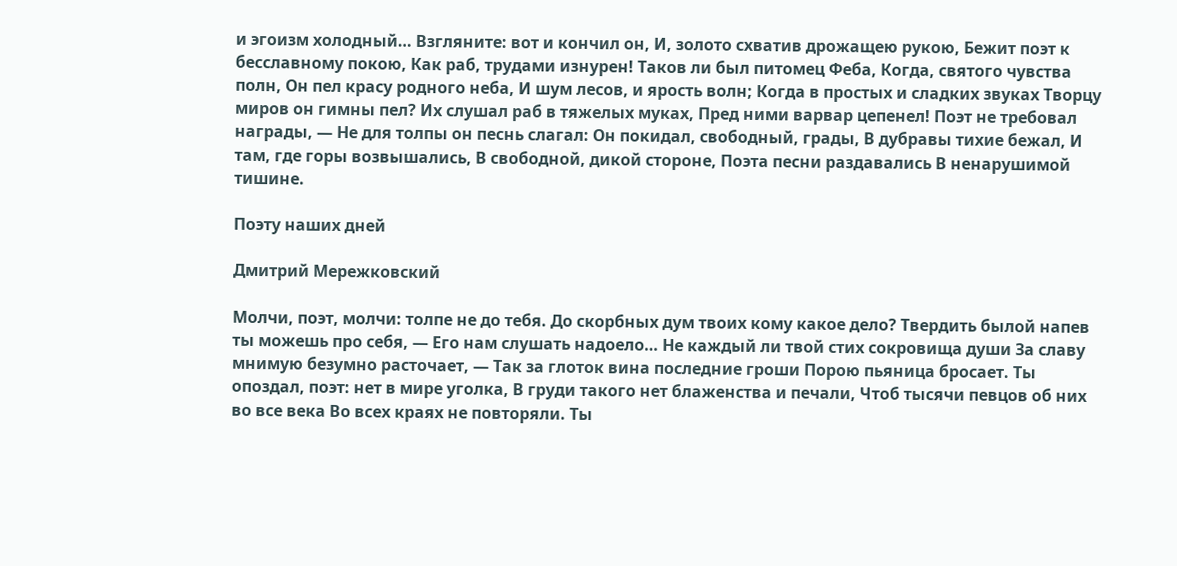и эгоизм холодный… Взгляните: вот и кончил он, И, золото схватив дрожащею рукою, Бежит поэт к бесславному покою, Как раб, трудами изнурен! Таков ли был питомец Феба, Когда, святого чувства полн, Он пел красу родного неба, И шум лесов, и ярость волн; Когда в простых и сладких звуках Творцу миров он гимны пел? Их слушал раб в тяжелых муках, Пред ними варвар цепенел! Поэт не требовал награды, — Не для толпы он песнь слагал: Он покидал, свободный, грады, В дубравы тихие бежал, И там, где горы возвышались, В свободной, дикой стороне, Поэта песни раздавались В ненарушимой тишине.

Поэту наших дней

Дмитрий Мережковский

Молчи, поэт, молчи: толпе не до тебя. До скорбных дум твоих кому какое дело? Твердить былой напев ты можешь про себя, — Его нам слушать надоело… Не каждый ли твой стих сокровища души За славу мнимую безумно расточает, — Так за глоток вина последние гроши Порою пьяница бросает. Ты опоздал, поэт: нет в мире уголка, В груди такого нет блаженства и печали, Чтоб тысячи певцов об них во все века Во всех краях не повторяли. Ты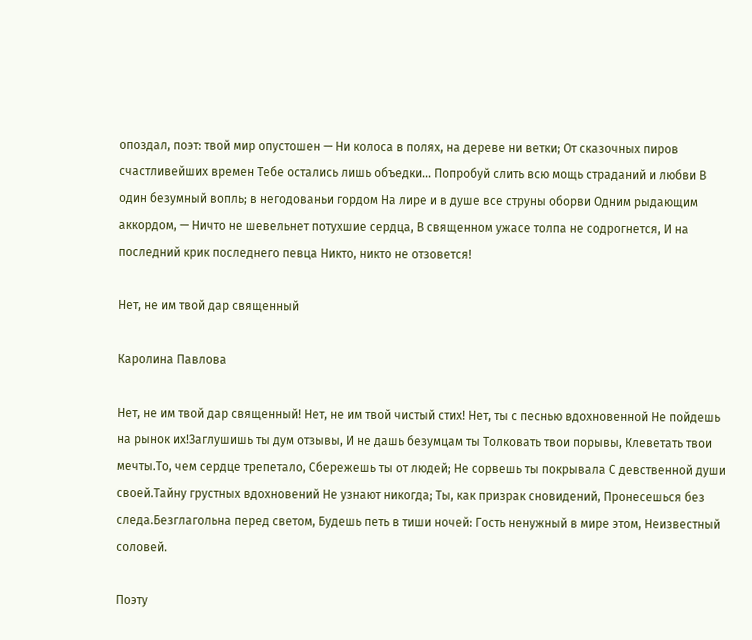опоздал, поэт: твой мир опустошен — Ни колоса в полях, на дереве ни ветки; От сказочных пиров счастливейших времен Тебе остались лишь объедки… Попробуй слить всю мощь страданий и любви В один безумный вопль; в негодованьи гордом На лире и в душе все струны оборви Одним рыдающим аккордом, — Ничто не шевельнет потухшие сердца, В священном ужасе толпа не содрогнется, И на последний крик последнего певца Никто, никто не отзовется!

Нет, не им твой дар священный

Каролина Павлова

Нет, не им твой дар священный! Нет, не им твой чистый стих! Нет, ты с песнью вдохновенной Не пойдешь на рынок их!Заглушишь ты дум отзывы, И не дашь безумцам ты Толковать твои порывы, Клеветать твои мечты.То, чем сердце трепетало, Сбережешь ты от людей; Не сорвешь ты покрывала С девственной души своей.Тайну грустных вдохновений Не узнают никогда; Ты, как призрак сновидений, Пронесешься без следа.Безглагольна перед светом, Будешь петь в тиши ночей: Гость ненужный в мире этом, Неизвестный соловей.

Поэту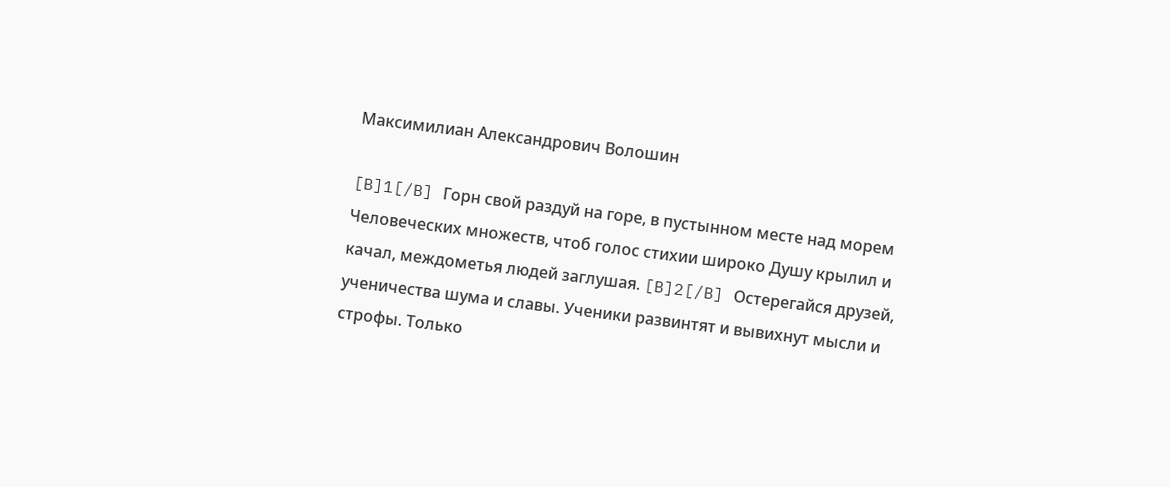Максимилиан Александрович Волошин

[B]1[/B] Горн свой раздуй на горе, в пустынном месте над морем Человеческих множеств, чтоб голос стихии широко Душу крылил и качал, междометья людей заглушая. [B]2[/B] Остерегайся друзей, ученичества шума и славы. Ученики развинтят и вывихнут мысли и строфы. Только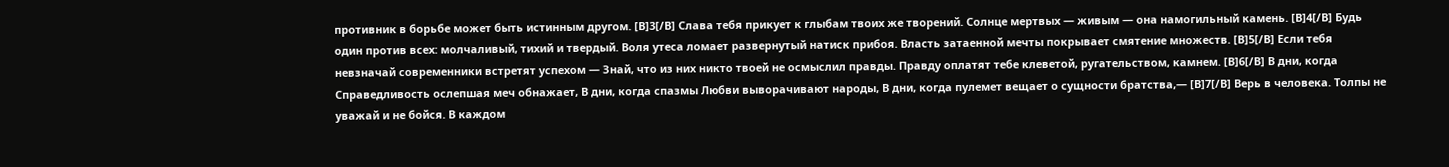противник в борьбе может быть истинным другом. [B]3[/B] Слава тебя прикует к глыбам твоих же творений. Солнце мертвых — живым — она намогильный камень. [B]4[/B] Будь один против всех: молчаливый, тихий и твердый. Воля утеса ломает развернутый натиск прибоя. Власть затаенной мечты покрывает смятение множеств. [B]5[/B] Если тебя невзначай современники встретят успехом — Знай, что из них никто твоей не осмыслил правды. Правду оплатят тебе клеветой, ругательством, камнем. [B]6[/B] В дни, когда Справедливость ослепшая меч обнажает, В дни, когда спазмы Любви выворачивают народы, В дни, когда пулемет вещает о сущности братства,— [B]7[/B] Верь в человека. Толпы не уважай и не бойся. В каждом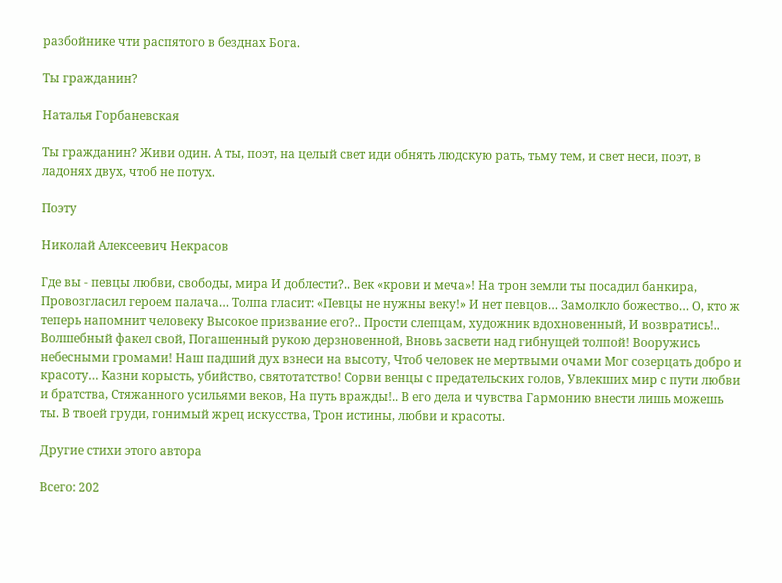разбойнике чти распятого в безднах Бога.

Ты гражданин?

Наталья Горбаневская

Ты гражданин? Живи один. А ты, поэт, на целый свет иди обнять людскую рать, тьму тем, и свет неси, поэт, в ладонях двух, чтоб не потух.

Поэту

Николай Алексеевич Некрасов

Где вы - певцы любви, свободы, мира И доблести?.. Век «крови и меча»! На трон земли ты посадил банкира, Провозгласил героем палача… Толпа гласит: «Певцы не нужны веку!» И нет певцов… Замолкло божество… О, кто ж теперь напомнит человеку Высокое призвание его?.. Прости слепцам, художник вдохновенный, И возвратись!.. Волшебный факел свой, Погашенный рукою дерзновенной, Вновь засвети над гибнущей толпой! Вооружись небесными громами! Наш падший дух взнеси на высоту, Чтоб человек не мертвыми очами Мог созерцать добро и красоту… Казни корысть, убийство, святотатство! Сорви венцы с предательских голов, Увлекших мир с пути любви и братства, Стяжанного усильями веков, На путь вражды!.. В его дела и чувства Гармонию внести лишь можешь ты. В твоей груди, гонимый жрец искусства, Трон истины, любви и красоты.

Другие стихи этого автора

Всего: 202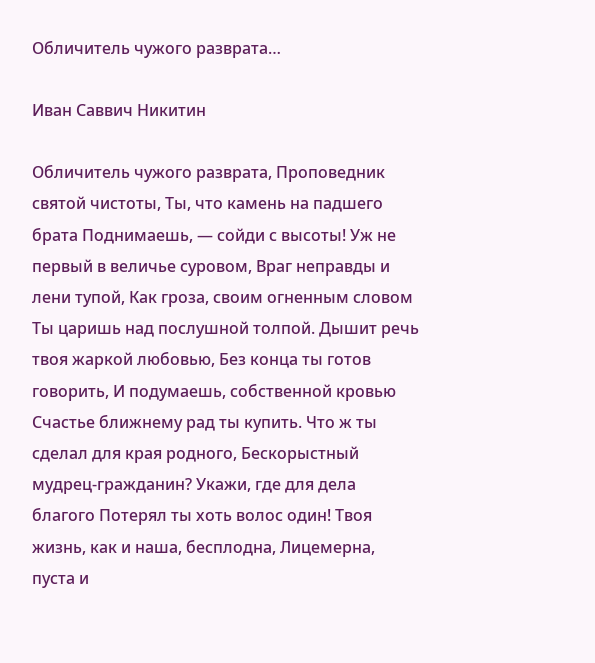Обличитель чужого разврата…

Иван Саввич Никитин

Обличитель чужого разврата, Проповедник святой чистоты, Ты, что камень на падшего брата Поднимаешь, — сойди с высоты! Уж не первый в величье суровом, Враг неправды и лени тупой, Как гроза, своим огненным словом Ты царишь над послушной толпой. Дышит речь твоя жаркой любовью, Без конца ты готов говорить, И подумаешь, собственной кровью Счастье ближнему рад ты купить. Что ж ты сделал для края родного, Бескорыстный мудрец-гражданин? Укажи, где для дела благого Потерял ты хоть волос один! Твоя жизнь, как и наша, бесплодна, Лицемерна, пуста и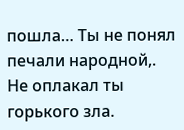пошла… Ты не понял печали народной,. Не оплакал ты горького зла.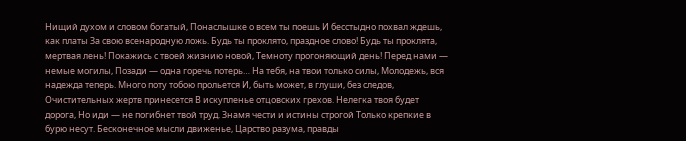Нищий духом и словом богатый, Понаслышке о всем ты поешь И бесстыдно похвал ждешь, как платы За свою всенародную ложь. Будь ты проклято, праздное слово! Будь ты проклята, мертвая лень! Покажись с твоей жизнию новой, Темноту прогоняющий день! Перед нами — немые могилы, Позади — одна горечь потерь… На тебя, на твои только силы, Молодежь, вся надежда теперь. Много поту тобою прольется И, быть может, в глуши, без следов, Очистительных жертв принесется В искупленье отцовских грехов. Нелегка твоя будет дорога, Но иди — не погибнет твой труд. Знамя чести и истины строгой Только крепкие в бурю несут. Бесконечное мысли движенье, Царство разума, правды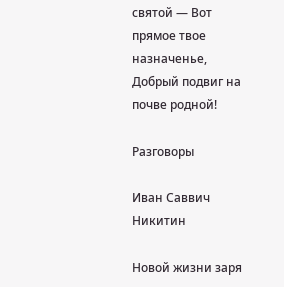святой — Вот прямое твое назначенье, Добрый подвиг на почве родной!

Разговоры

Иван Саввич Никитин

Новой жизни заря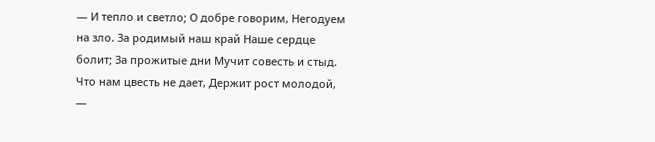— И тепло и светло; О добре говорим, Негодуем на зло. За родимый наш край Наше сердце болит; За прожитые дни Мучит совесть и стыд. Что нам цвесть не дает, Держит рост молодой, —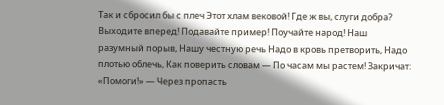Так и сбросил бы с плеч Этот хлам вековой! Где ж вы, слуги добра? Выходите вперед! Подавайте пример! Поучайте народ! Наш разумный порыв, Нашу честную речь Надо в кровь претворить, Надо плотью облечь, Как поверить словам — По часам мы растем! Закричат: «Помоги!» — Через пропасть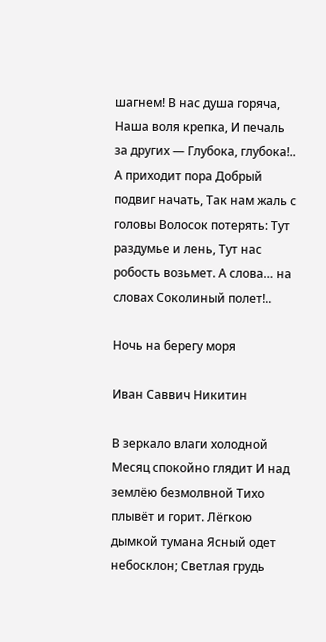шагнем! В нас душа горяча, Наша воля крепка, И печаль за других — Глубока, глубока!.. А приходит пора Добрый подвиг начать, Так нам жаль с головы Волосок потерять: Тут раздумье и лень, Тут нас робость возьмет. А слова… на словах Соколиный полет!..

Ночь на берегу моря

Иван Саввич Никитин

В зеркало влаги холодной Месяц спокойно глядит И над землёю безмолвной Тихо плывёт и горит. Лёгкою дымкой тумана Ясный одет небосклон; Светлая грудь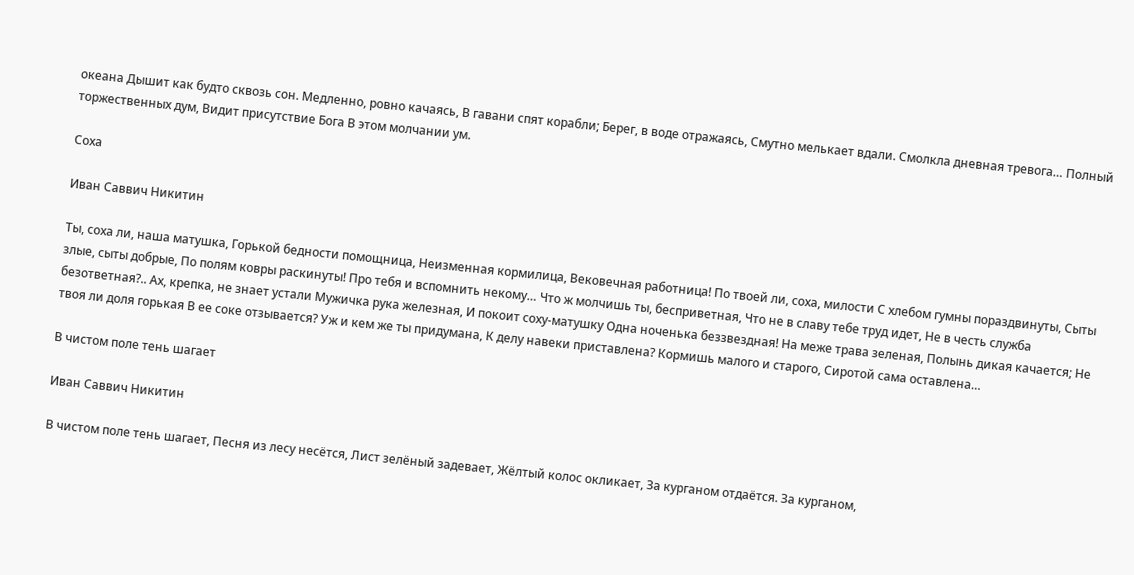океана Дышит как будто сквозь сон. Медленно, ровно качаясь, В гавани спят корабли; Берег, в воде отражаясь, Смутно мелькает вдали. Смолкла дневная тревога… Полный торжественных дум, Видит присутствие Бога В этом молчании ум.

Соха

Иван Саввич Никитин

Ты, соха ли, наша матушка, Горькой бедности помощница, Неизменная кормилица, Вековечная работница! По твоей ли, соха, милости С хлебом гумны пораздвинуты, Сыты злые, сыты добрые, По полям ковры раскинуты! Про тебя и вспомнить некому… Что ж молчишь ты, бесприветная, Что не в славу тебе труд идет, Не в честь служба безответная?.. Ах, крепка, не знает устали Мужичка рука железная, И покоит соху-матушку Одна ноченька беззвездная! На меже трава зеленая, Полынь дикая качается; Не твоя ли доля горькая В ее соке отзывается? Уж и кем же ты придумана, К делу навеки приставлена? Кормишь малого и старого, Сиротой сама оставлена…

В чистом поле тень шагает

Иван Саввич Никитин

В чистом поле тень шагает, Песня из лесу несётся, Лист зелёный задевает, Жёлтый колос окликает, За курганом отдаётся. За курганом,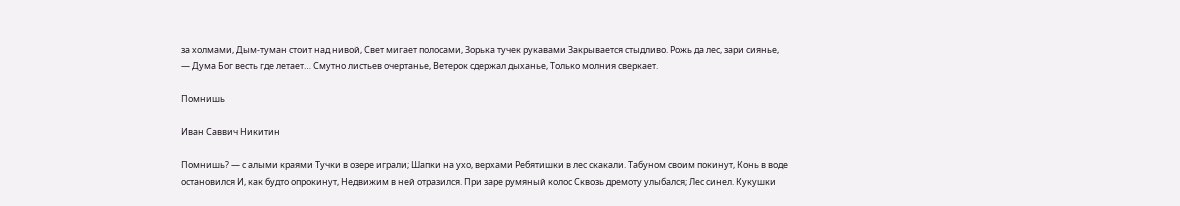за холмами, Дым-туман стоит над нивой, Свет мигает полосами, Зорька тучек рукавами Закрывается стыдливо. Рожь да лес, зари сиянье, — Дума Бог весть где летает… Смутно листьев очертанье, Ветерок сдержал дыханье, Только молния сверкает.

Помнишь

Иван Саввич Никитин

Помнишь? — с алыми краями Тучки в озере играли; Шапки на ухо, верхами Ребятишки в лес скакали. Табуном своим покинут, Конь в воде остановился И, как будто опрокинут, Недвижим в ней отразился. При заре румяный колос Сквозь дремоту улыбался; Лес синел. Кукушки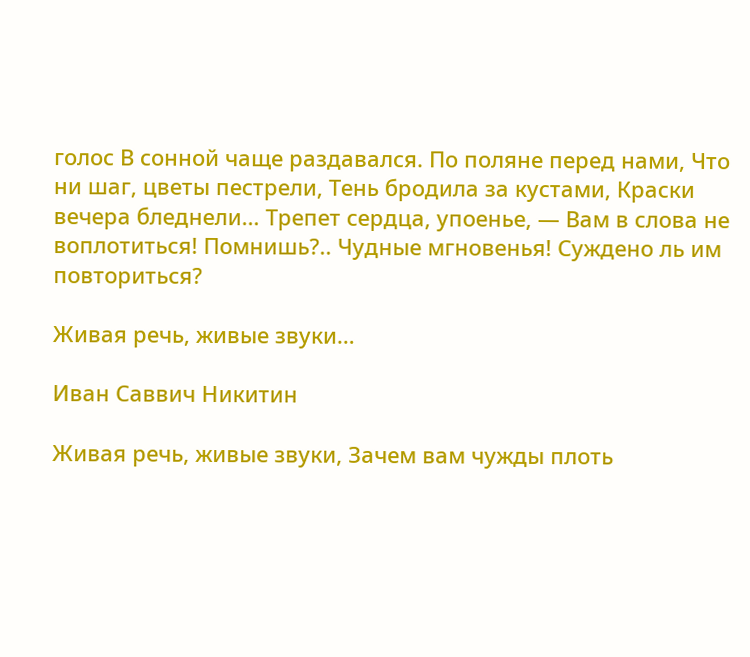голос В сонной чаще раздавался. По поляне перед нами, Что ни шаг, цветы пестрели, Тень бродила за кустами, Краски вечера бледнели… Трепет сердца, упоенье, — Вам в слова не воплотиться! Помнишь?.. Чудные мгновенья! Суждено ль им повториться?

Живая речь, живые звуки…

Иван Саввич Никитин

Живая речь, живые звуки, Зачем вам чужды плоть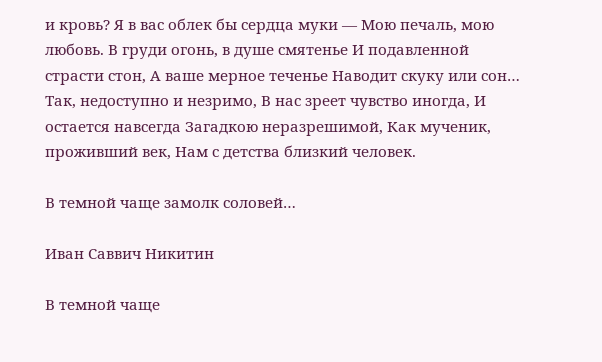и кровь? Я в вас облек бы сердца муки — Мою печаль, мою любовь. В груди огонь, в душе смятенье И подавленной страсти стон, А ваше мерное теченье Наводит скуку или сон… Так, недоступно и незримо, В нас зреет чувство иногда, И остается навсегда Загадкою неразрешимой, Как мученик, проживший век, Нам с детства близкий человек.

В темной чаще замолк соловей…

Иван Саввич Никитин

В темной чаще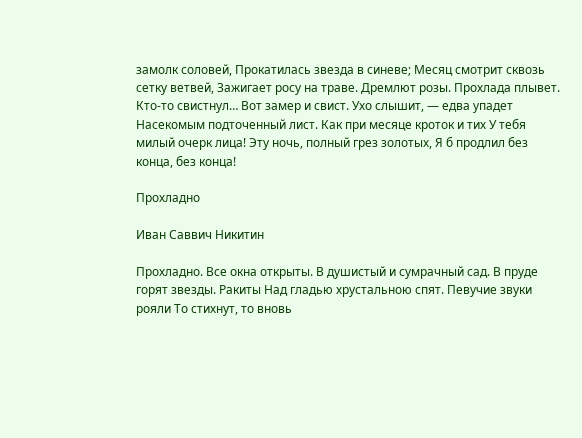замолк соловей, Прокатилась звезда в синеве; Месяц смотрит сквозь сетку ветвей, Зажигает росу на траве. Дремлют розы. Прохлада плывет. Кто-то свистнул… Вот замер и свист. Ухо слышит, — едва упадет Насекомым подточенный лист. Как при месяце кроток и тих У тебя милый очерк лица! Эту ночь, полный грез золотых, Я б продлил без конца, без конца!

Прохладно

Иван Саввич Никитин

Прохладно. Все окна открыты. В душистый и сумрачный сад. В пруде горят звезды. Ракиты Над гладью хрустальною спят. Певучие звуки рояли То стихнут, то вновь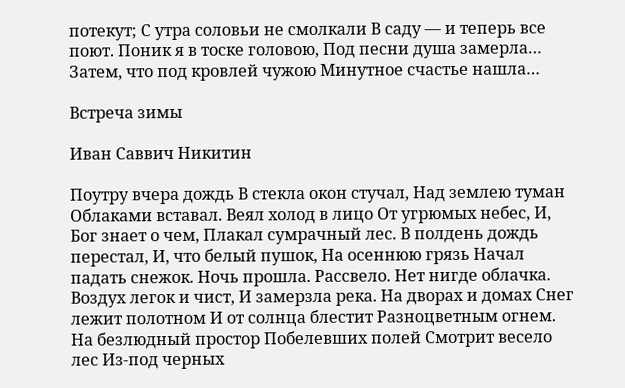потекут; С утра соловьи не смолкали В саду — и теперь все поют. Поник я в тоске головою, Под песни душа замерла… Затем, что под кровлей чужою Минутное счастье нашла…

Встреча зимы

Иван Саввич Никитин

Поутру вчера дождь В стекла окон стучал, Над землею туман Облаками вставал. Веял холод в лицо От угрюмых небес, И, Бог знает о чем, Плакал сумрачный лес. В полдень дождь перестал, И, что белый пушок, На осеннюю грязь Начал падать снежок. Ночь прошла. Рассвело. Нет нигде облачка. Воздух легок и чист, И замерзла река. На дворах и домах Снег лежит полотном И от солнца блестит Разноцветным огнем. На безлюдный простор Побелевших полей Смотрит весело лес Из-под черных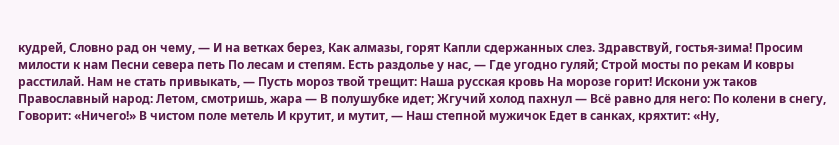кудрей, Словно рад он чему, — И на ветках берез, Как алмазы, горят Капли сдержанных слез. Здравствуй, гостья-зима! Просим милости к нам Песни севера петь По лесам и степям. Есть раздолье у нас, — Где угодно гуляй; Строй мосты по рекам И ковры расстилай. Нам не стать привыкать, — Пусть мороз твой трещит: Наша русская кровь На морозе горит! Искони уж таков Православный народ: Летом, смотришь, жара — В полушубке идет; Жгучий холод пахнул — Всё равно для него: По колени в снегу, Говорит: «Ничего!» В чистом поле метель И крутит, и мутит, — Наш степной мужичок Едет в санках, кряхтит: «Ну,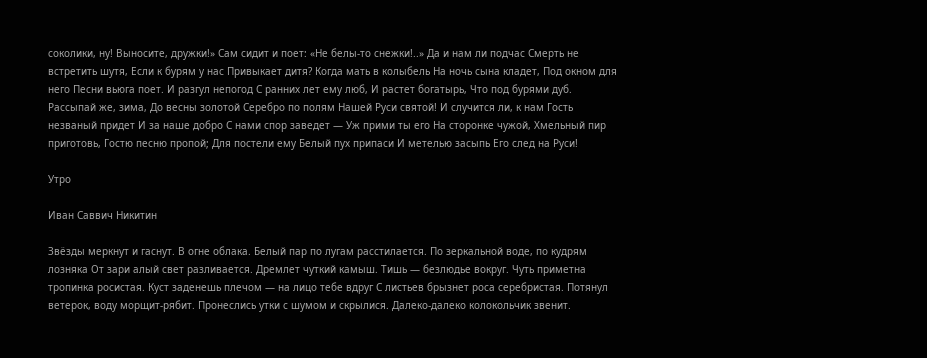соколики, ну! Выносите, дружки!» Сам сидит и поет: «Не белы-то снежки!..» Да и нам ли подчас Смерть не встретить шутя, Если к бурям у нас Привыкает дитя? Когда мать в колыбель На ночь сына кладет, Под окном для него Песни вьюга поет. И разгул непогод С ранних лет ему люб, И растет богатырь, Что под бурями дуб. Рассыпай же, зима, До весны золотой Серебро по полям Нашей Руси святой! И случится ли, к нам Гость незваный придет И за наше добро С нами спор заведет — Уж прими ты его На сторонке чужой, Хмельный пир приготовь, Гостю песню пропой; Для постели ему Белый пух припаси И метелью засыпь Его след на Руси!

Утро

Иван Саввич Никитин

Звёзды меркнут и гаснут. В огне облака. Белый пар по лугам расстилается. По зеркальной воде, по кудрям лозняка От зари алый свет разливается. Дремлет чуткий камыш. Тишь — безлюдье вокруг. Чуть приметна тропинка росистая. Куст заденешь плечом — на лицо тебе вдруг С листьев брызнет роса серебристая. Потянул ветерок, воду морщит-рябит. Пронеслись утки с шумом и скрылися. Далеко-далеко колокольчик звенит.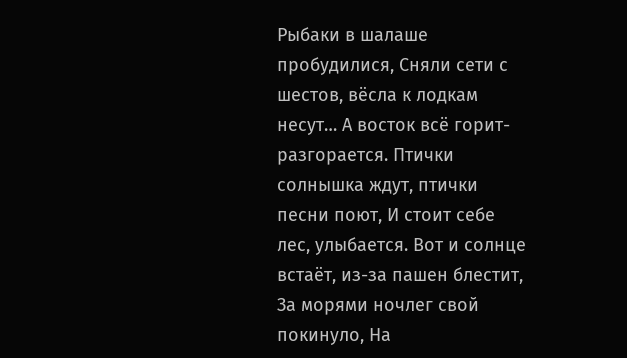Рыбаки в шалаше пробудилися, Сняли сети с шестов, вёсла к лодкам несут… А восток всё горит-разгорается. Птички солнышка ждут, птички песни поют, И стоит себе лес, улыбается. Вот и солнце встаёт, из-за пашен блестит, За морями ночлег свой покинуло, На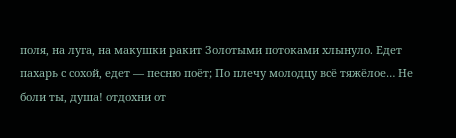поля, на луга, на макушки ракит Золотыми потоками хлынуло. Едет пахарь с сохой, едет — песню поёт; По плечу молодцу всё тяжёлое… Не боли ты, душа! отдохни от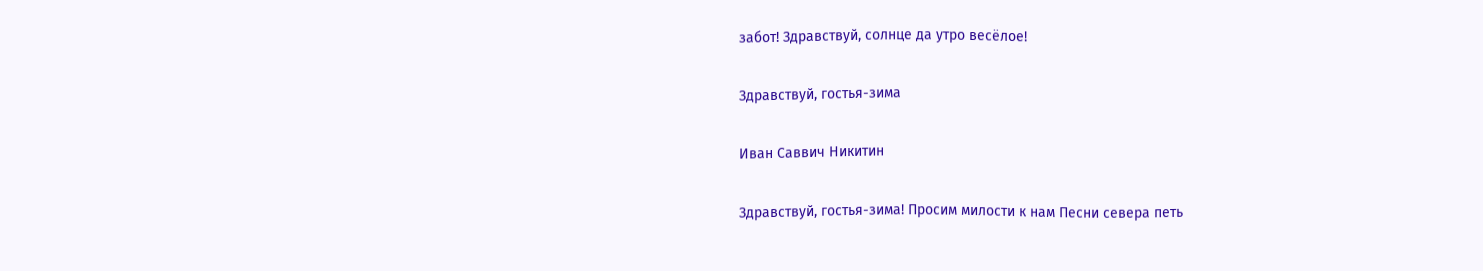забот! Здравствуй, солнце да утро весёлое!

Здравствуй, гостья-зима

Иван Саввич Никитин

Здравствуй, гостья-зима! Просим милости к нам Песни севера петь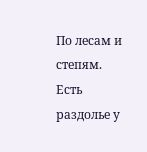По лесам и степям. Есть раздолье у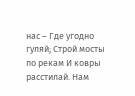нас – Где угодно гуляй; Строй мосты по рекам И ковры расстилай. Нам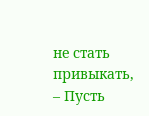не стать привыкать, – Пусть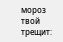мороз твой трещит: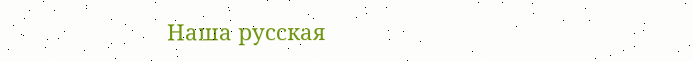Наша русская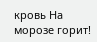кровь На морозе горит!